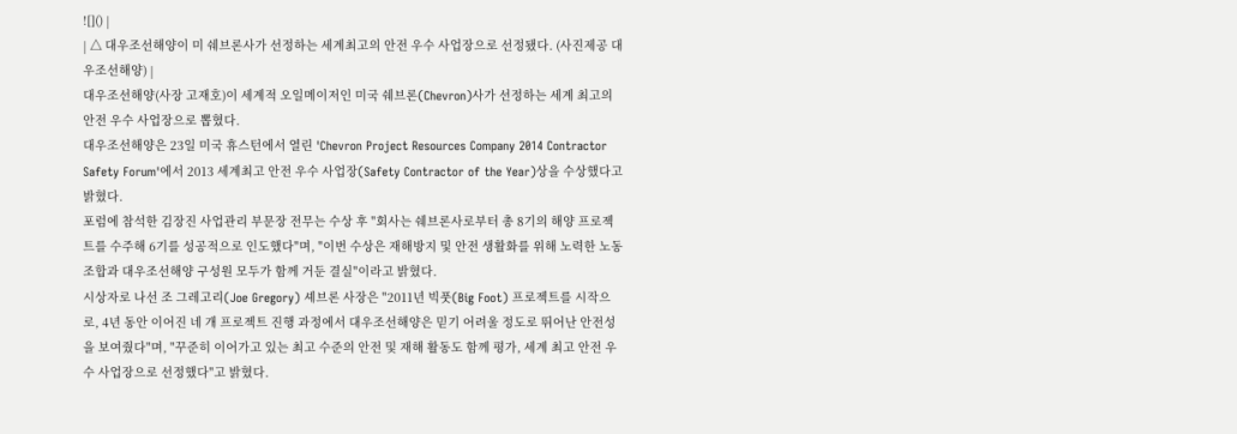![]() |
| △ 대우조선해양이 미 쉐브론사가 선정하는 세계최고의 안전 우수 사업장으로 선정됐다. (사진제공 대우조선해양) |
대우조선해양(사장 고재호)이 세계적 오일메이저인 미국 쉐브론(Chevron)사가 선정하는 세계 최고의 안전 우수 사업장으로 뽑혔다.
대우조선해양은 23일 미국 휴스턴에서 열린 'Chevron Project Resources Company 2014 Contractor Safety Forum'에서 2013 세계최고 안전 우수 사업장(Safety Contractor of the Year)상을 수상했다고 밝혔다.
포럼에 참석한 김장진 사업관리 부문장 전무는 수상 후 "회사는 쉐브론사로부터 총 8기의 해양 프로젝트를 수주해 6기를 성공적으로 인도했다"며, "이번 수상은 재해방지 및 안전 생활화를 위해 노력한 노동조합과 대우조선해양 구성원 모두가 함께 거둔 결실"이라고 밝혔다.
시상자로 나선 조 그레고리(Joe Gregory) 셰브론 사장은 "2011년 빅풋(Big Foot) 프로젝트를 시작으로, 4년 동안 이어진 네 개 프로젝트 진행 과정에서 대우조선해양은 믿기 어려울 정도로 뛰어난 안전성을 보여줬다"며, "꾸준히 이어가고 있는 최고 수준의 안전 및 재해 활동도 함께 평가, 세계 최고 안전 우수 사업장으로 선정했다"고 밝혔다.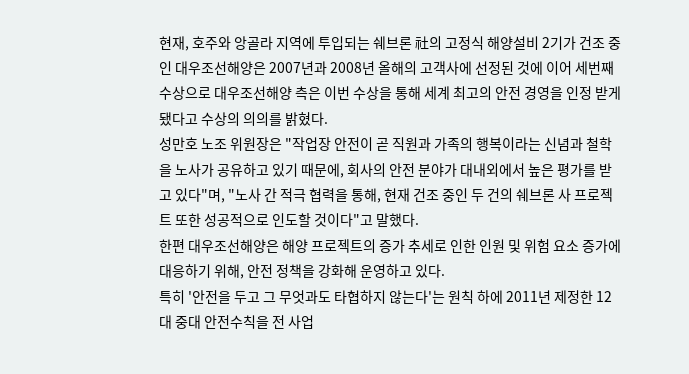현재, 호주와 앙골라 지역에 투입되는 쉐브론 社의 고정식 해양설비 2기가 건조 중인 대우조선해양은 2007년과 2008년 올해의 고객사에 선정된 것에 이어 세번째 수상으로 대우조선해양 측은 이번 수상을 통해 세계 최고의 안전 경영을 인정 받게 됐다고 수상의 의의를 밝혔다.
성만호 노조 위원장은 "작업장 안전이 곧 직원과 가족의 행복이라는 신념과 철학을 노사가 공유하고 있기 때문에, 회사의 안전 분야가 대내외에서 높은 평가를 받고 있다"며, "노사 간 적극 협력을 통해, 현재 건조 중인 두 건의 쉐브론 사 프로젝트 또한 성공적으로 인도할 것이다"고 말했다.
한편 대우조선해양은 해양 프로젝트의 증가 추세로 인한 인원 및 위험 요소 증가에 대응하기 위해, 안전 정책을 강화해 운영하고 있다.
특히 '안전을 두고 그 무엇과도 타협하지 않는다'는 원칙 하에 2011년 제정한 12대 중대 안전수칙을 전 사업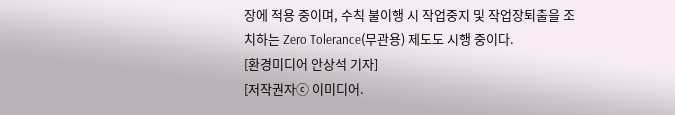장에 적용 중이며, 수칙 불이행 시 작업중지 및 작업장퇴출을 조치하는 Zero Tolerance(무관용) 제도도 시행 중이다.
[환경미디어 안상석 기자]
[저작권자ⓒ 이미디어.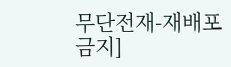무단전재-재배포 금지]